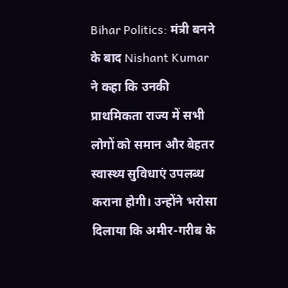Bihar Politics: मंत्री बनने के बाद Nishant Kumar ने कहा कि उनकी प्राथमिकता राज्य में सभी लोगों को समान और बेहतर स्वास्थ्य सुविधाएं उपलब्ध कराना होगी। उन्होंने भरोसा दिलाया कि अमीर-गरीब के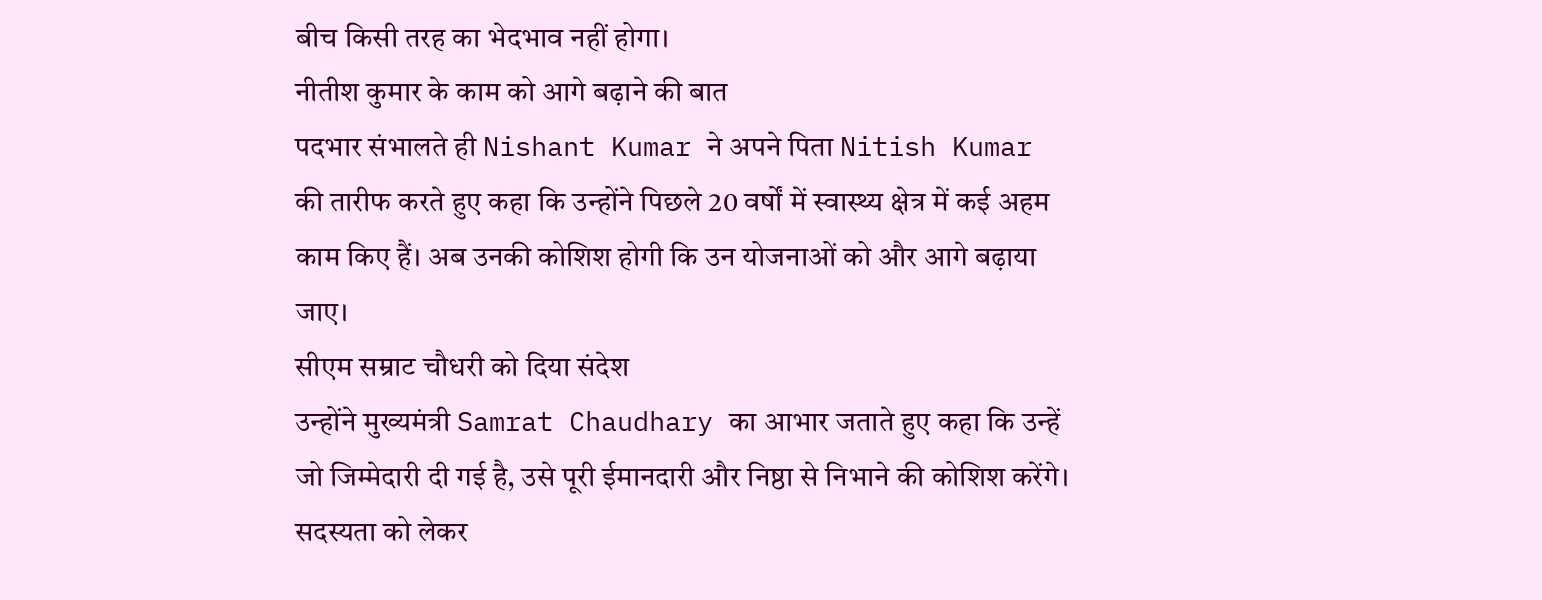बीच किसी तरह का भेदभाव नहीं होगा।
नीतीश कुमार के काम को आगे बढ़ाने की बात
पदभार संभालते ही Nishant Kumar ने अपने पिता Nitish Kumar की तारीफ करते हुए कहा कि उन्होंने पिछले 20 वर्षों में स्वास्थ्य क्षेत्र में कई अहम काम किए हैं। अब उनकी कोशिश होगी कि उन योजनाओं को और आगे बढ़ाया जाए।
सीएम सम्राट चौधरी को दिया संदेश
उन्होंने मुख्यमंत्री Samrat Chaudhary का आभार जताते हुए कहा कि उन्हें जो जिम्मेदारी दी गई है, उसे पूरी ईमानदारी और निष्ठा से निभाने की कोशिश करेंगे।
सदस्यता को लेकर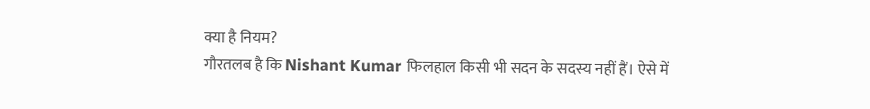क्या है नियम?
गौरतलब है कि Nishant Kumar फिलहाल किसी भी सदन के सदस्य नहीं हैं। ऐसे में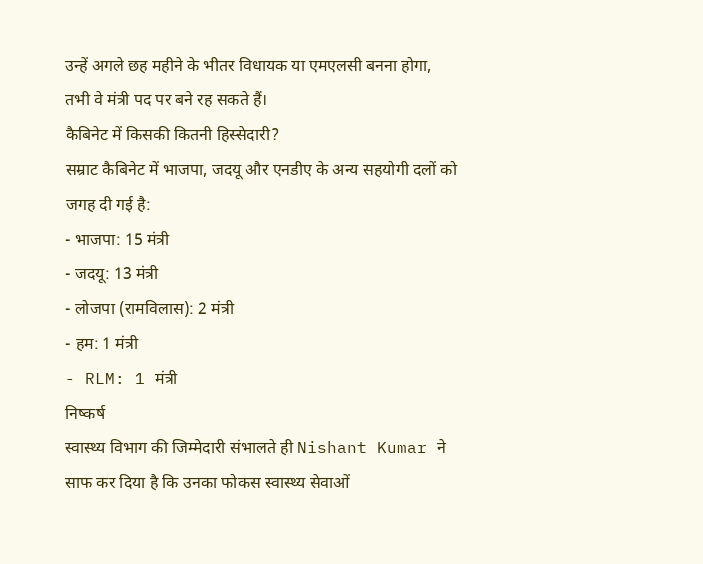उन्हें अगले छह महीने के भीतर विधायक या एमएलसी बनना होगा, तभी वे मंत्री पद पर बने रह सकते हैं।
कैबिनेट में किसकी कितनी हिस्सेदारी?
सम्राट कैबिनेट में भाजपा, जदयू और एनडीए के अन्य सहयोगी दलों को जगह दी गई है:
- भाजपा: 15 मंत्री
- जदयू: 13 मंत्री
- लोजपा (रामविलास): 2 मंत्री
- हम: 1 मंत्री
- RLM: 1 मंत्री
निष्कर्ष
स्वास्थ्य विभाग की जिम्मेदारी संभालते ही Nishant Kumar ने साफ कर दिया है कि उनका फोकस स्वास्थ्य सेवाओं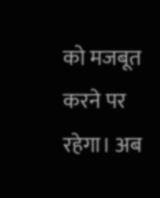को मजबूत करने पर रहेगा। अब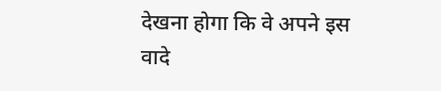देखना होगा कि वे अपने इस वादे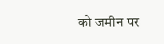को जमीन पर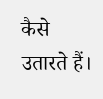कैसे उतारते हैं।